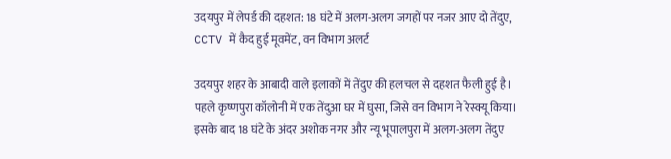उदयपुर में लेपर्ड की दहशत: 18 घंटे में अलग-अलग जगहों पर नजर आए दो तेंदुए, CCTV में कैद हुई मूवमेंट, वन विभाग अलर्ट

उदयपुर शहर के आबादी वाले इलाकों में तेंदुए की हलचल से दहशत फैली हुई है। पहले कृष्णपुरा कॉलोनी में एक तेंदुआ घर में घुसा, जिसे वन विभाग ने रेस्क्यू किया। इसके बाद 18 घंटे के अंदर अशोक नगर और न्यू भूपालपुरा में अलग-अलग तेंदुए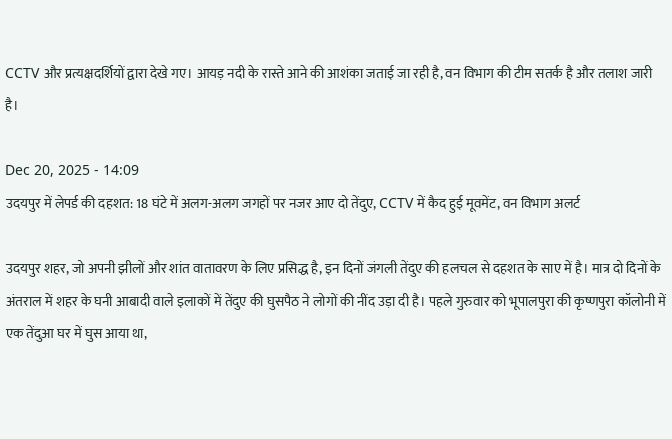CCTV और प्रत्यक्षदर्शियों द्वारा देखे गए। आयड़ नदी के रास्ते आने की आशंका जताई जा रही है, वन विभाग की टीम सतर्क है और तलाश जारी है।

Dec 20, 2025 - 14:09
उदयपुर में लेपर्ड की दहशत: 18 घंटे में अलग-अलग जगहों पर नजर आए दो तेंदुए, CCTV में कैद हुई मूवमेंट, वन विभाग अलर्ट

उदयपुर शहर, जो अपनी झीलों और शांत वातावरण के लिए प्रसिद्ध है, इन दिनों जंगली तेंदुए की हलचल से दहशत के साए में है। मात्र दो दिनों के अंतराल में शहर के घनी आबादी वाले इलाकों में तेंदुए की घुसपैठ ने लोगों की नींद उड़ा दी है। पहले गुरुवार को भूपालपुरा की कृष्णपुरा कॉलोनी में एक तेंदुआ घर में घुस आया था,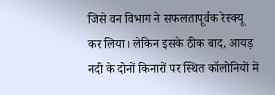जिसे वन विभाग ने सफलतापूर्वक रेस्क्यू कर लिया। लेकिन इसके ठीक बाद, आयड़ नदी के दोनों किनारों पर स्थित कॉलोनियों में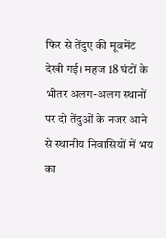फिर से तेंदुए की मूवमेंट देखी गई। महज 18 घंटों के भीतर अलग-अलग स्थानों पर दो तेंदुओं के नजर आने से स्थानीय निवासियों में भय का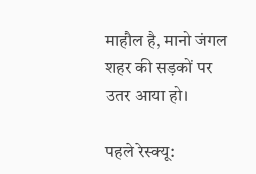माहौल है, मानो जंगल शहर की सड़कों पर उतर आया हो।

पहले रेस्क्यू: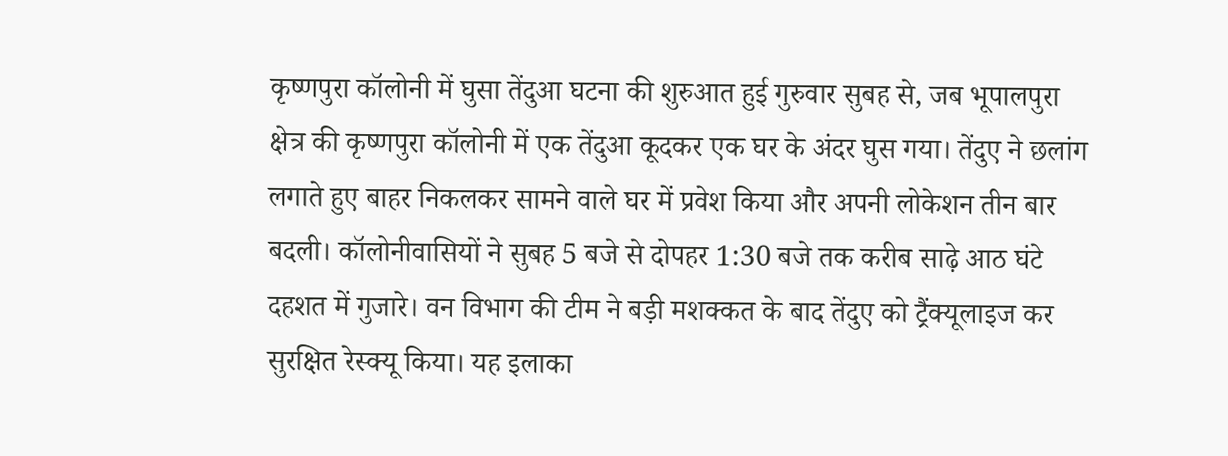कृष्णपुरा कॉलोनी में घुसा तेंदुआ घटना की शुरुआत हुई गुरुवार सुबह से, जब भूपालपुरा क्षेत्र की कृष्णपुरा कॉलोनी में एक तेंदुआ कूदकर एक घर के अंदर घुस गया। तेंदुए ने छलांग लगाते हुए बाहर निकलकर सामने वाले घर में प्रवेश किया और अपनी लोकेशन तीन बार बदली। कॉलोनीवासियों ने सुबह 5 बजे से दोपहर 1:30 बजे तक करीब साढ़े आठ घंटे दहशत में गुजारे। वन विभाग की टीम ने बड़ी मशक्कत के बाद तेंदुए को ट्रैंक्यूलाइज कर सुरक्षित रेस्क्यू किया। यह इलाका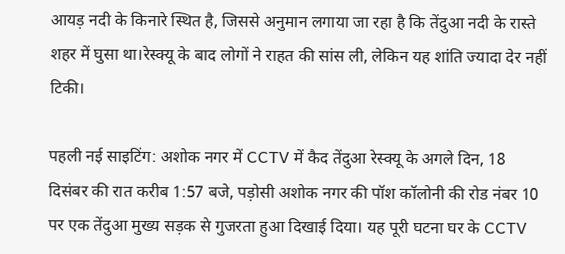आयड़ नदी के किनारे स्थित है, जिससे अनुमान लगाया जा रहा है कि तेंदुआ नदी के रास्ते शहर में घुसा था।रेस्क्यू के बाद लोगों ने राहत की सांस ली, लेकिन यह शांति ज्यादा देर नहीं टिकी।

पहली नई साइटिंग: अशोक नगर में CCTV में कैद तेंदुआ रेस्क्यू के अगले दिन, 18 दिसंबर की रात करीब 1:57 बजे, पड़ोसी अशोक नगर की पॉश कॉलोनी की रोड नंबर 10 पर एक तेंदुआ मुख्य सड़क से गुजरता हुआ दिखाई दिया। यह पूरी घटना घर के CCTV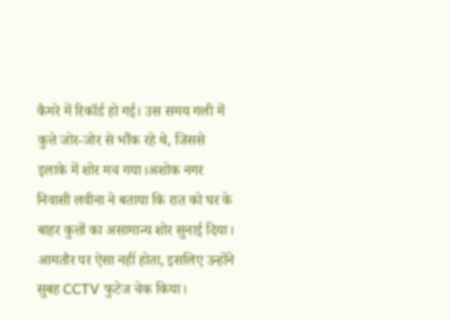कैमरे में रिकॉर्ड हो गई। उस समय गली में कुत्ते जोर-जोर से भौंक रहे थे, जिससे इलाके में शोर मच गया।अशोक नगर निवासी लवीना ने बताया कि रात को घर के बाहर कुत्तों का असामान्य शोर सुनाई दिया। आमतौर पर ऐसा नहीं होता, इसलिए उन्होंने सुबह CCTV फुटेज चेक किया।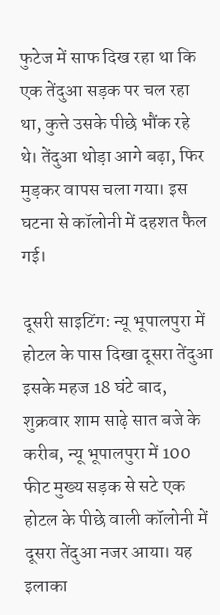फुटेज में साफ दिख रहा था कि एक तेंदुआ सड़क पर चल रहा था, कुत्ते उसके पीछे भौंक रहे थे। तेंदुआ थोड़ा आगे बढ़ा, फिर मुड़कर वापस चला गया। इस घटना से कॉलोनी में दहशत फैल गई।

दूसरी साइटिंग: न्यू भूपालपुरा में होटल के पास दिखा दूसरा तेंदुआ इसके महज 18 घंटे बाद, शुक्रवार शाम साढ़े सात बजे के करीब, न्यू भूपालपुरा में 100 फीट मुख्य सड़क से सटे एक होटल के पीछे वाली कॉलोनी में दूसरा तेंदुआ नजर आया। यह इलाका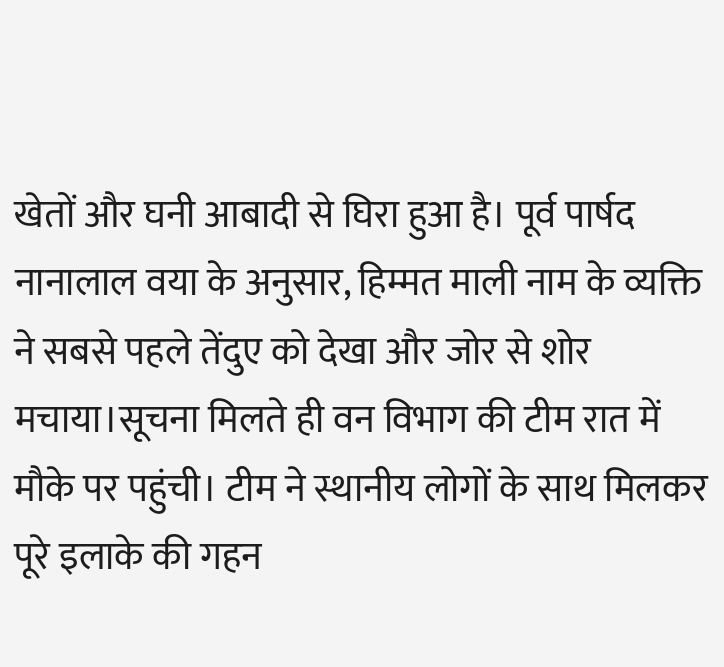खेतों और घनी आबादी से घिरा हुआ है। पूर्व पार्षद नानालाल वया के अनुसार, हिम्मत माली नाम के व्यक्ति ने सबसे पहले तेंदुए को देखा और जोर से शोर मचाया।सूचना मिलते ही वन विभाग की टीम रात में मौके पर पहुंची। टीम ने स्थानीय लोगों के साथ मिलकर पूरे इलाके की गहन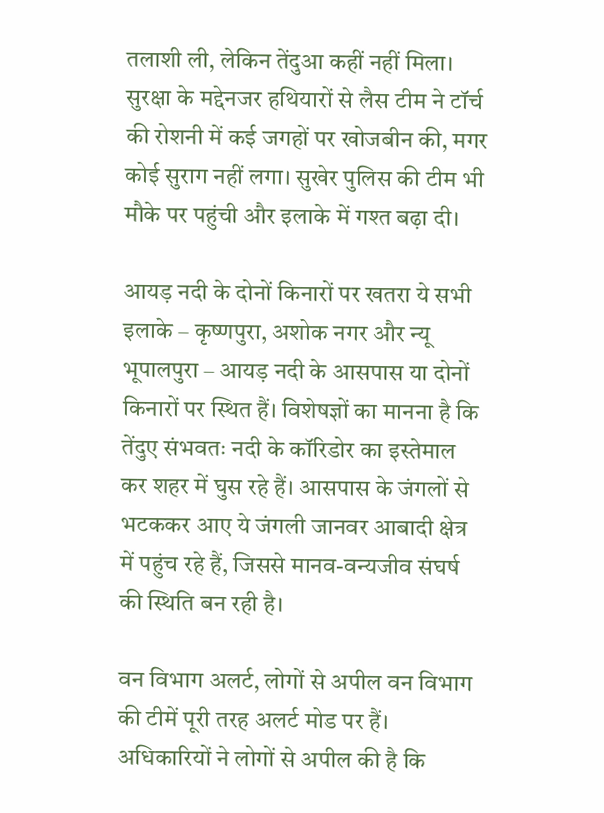तलाशी ली, लेकिन तेंदुआ कहीं नहीं मिला। सुरक्षा के मद्देनजर हथियारों से लैस टीम ने टॉर्च की रोशनी में कई जगहों पर खोजबीन की, मगर कोई सुराग नहीं लगा। सुखेर पुलिस की टीम भी मौके पर पहुंची और इलाके में गश्त बढ़ा दी।

आयड़ नदी के दोनों किनारों पर खतरा ये सभी इलाके – कृष्णपुरा, अशोक नगर और न्यू भूपालपुरा – आयड़ नदी के आसपास या दोनों किनारों पर स्थित हैं। विशेषज्ञों का मानना है कि तेंदुए संभवतः नदी के कॉरिडोर का इस्तेमाल कर शहर में घुस रहे हैं। आसपास के जंगलों से भटककर आए ये जंगली जानवर आबादी क्षेत्र में पहुंच रहे हैं, जिससे मानव-वन्यजीव संघर्ष की स्थिति बन रही है।

वन विभाग अलर्ट, लोगों से अपील वन विभाग की टीमें पूरी तरह अलर्ट मोड पर हैं। अधिकारियों ने लोगों से अपील की है कि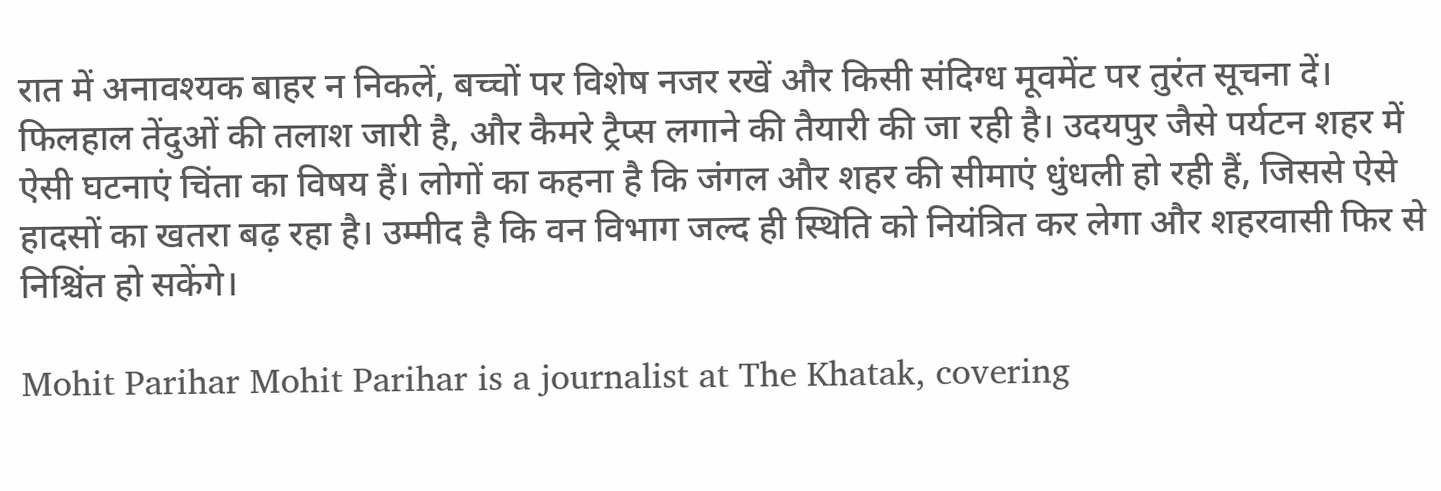रात में अनावश्यक बाहर न निकलें, बच्चों पर विशेष नजर रखें और किसी संदिग्ध मूवमेंट पर तुरंत सूचना दें। फिलहाल तेंदुओं की तलाश जारी है, और कैमरे ट्रैप्स लगाने की तैयारी की जा रही है। उदयपुर जैसे पर्यटन शहर में ऐसी घटनाएं चिंता का विषय हैं। लोगों का कहना है कि जंगल और शहर की सीमाएं धुंधली हो रही हैं, जिससे ऐसे हादसों का खतरा बढ़ रहा है। उम्मीद है कि वन विभाग जल्द ही स्थिति को नियंत्रित कर लेगा और शहरवासी फिर से निश्चिंत हो सकेंगे।

Mohit Parihar Mohit Parihar is a journalist at The Khatak, covering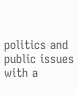politics and public issues with a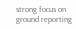strong focus on ground reporting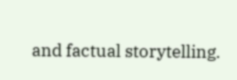and factual storytelling.